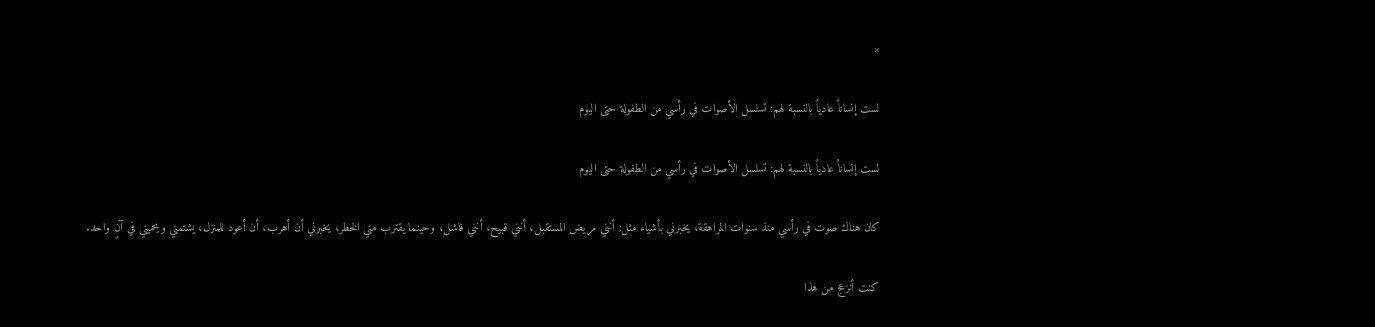×

لست إنساناً عادياً بالنسبة لهم: تسلسل الأصوات في رأسي من الطفولة حتى اليوم

لست إنساناً عادياً بالنسبة لهم: تسلسل الأصوات في رأسي من الطفولة حتى اليوم

كان هناك صوت في رأسي منذ سنوات المراهقة، يخبرني بأشياء مثل: أنني مريض المستقبل، أنني قبيح، أنني فاشل، وحينما يقترب مني الخطر، يخبرني أن أهرب، أن أعود للمنزل، يشتمني ويحميني في آنٍ واحد.

كنت أنزعج من هذا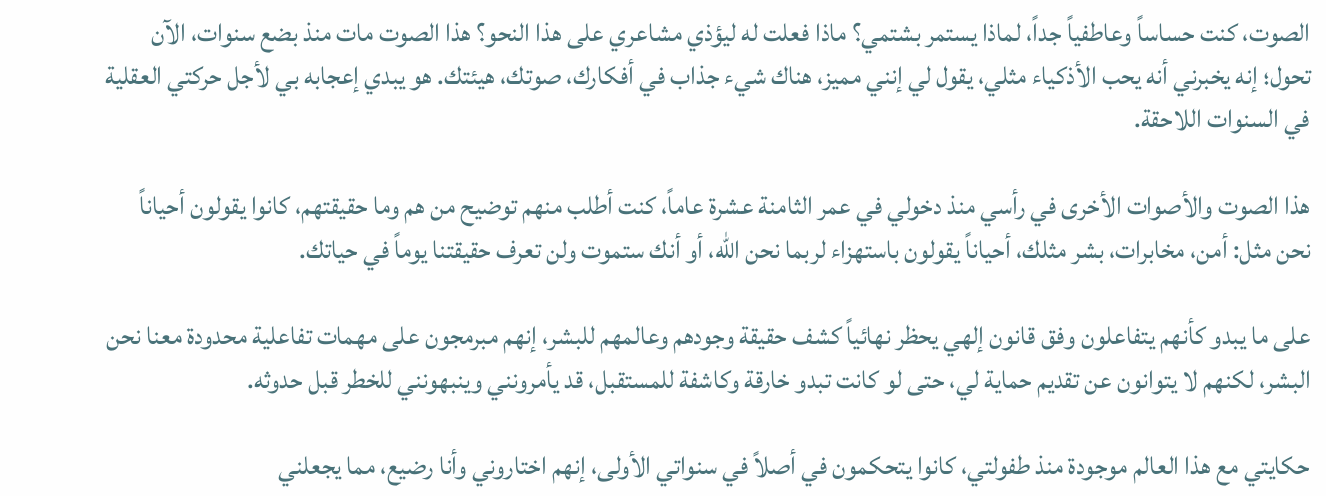الصوت، كنت حساساً وعاطفياً جداً، لماذا يستمر بشتمي؟ ماذا فعلت له ليؤذي مشاعري على هذا النحو؟ هذا الصوت مات منذ بضع سنوات، الآن تحول؛ إنه يخبرني أنه يحب الأذكياء مثلي، يقول لي إنني مميز، هناك شيء جذاب في أفكارك، صوتك، هيئتك. هو يبدي إعجابه بي لأجل حركتي العقلية في السنوات اللاحقة.

هذا الصوت والأصوات الأخرى في رأسي منذ دخولي في عمر الثامنة عشرة عاماً، كنت أطلب منهم توضيح من هم وما حقيقتهم، كانوا يقولون أحياناً نحن مثل: أمن، مخابرات، بشر مثلك، أحياناً يقولون باستهزاء لربما نحن الله، أو أنك ستموت ولن تعرف حقيقتنا يوماً في حياتك.

على ما يبدو كأنهم يتفاعلون وفق قانون إلهي يحظر نهائياً كشف حقيقة وجودهم وعالمهم للبشر، إنهم مبرمجون على مهمات تفاعلية محدودة معنا نحن البشر، لكنهم لا يتوانون عن تقديم حماية لي، حتى لو كانت تبدو خارقة وكاشفة للمستقبل، قد يأمرونني وينبهونني للخطر قبل حدوثه.

حكايتي مع هذا العالم موجودة منذ طفولتي، كانوا يتحكمون في أصلاً في سنواتي الأولى، إنهم اختاروني وأنا رضيع، مما يجعلني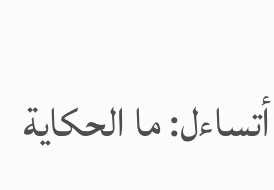أتساءل: ما الحكاية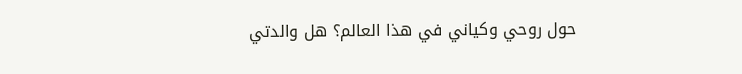حول روحي وكياني في هذا العالم؟ هل والدتي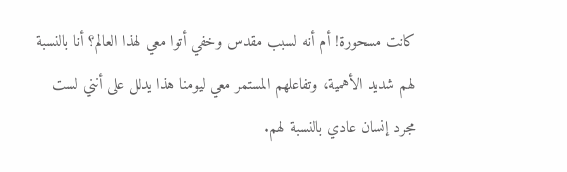كانت مسحورة! أم أنه لسبب مقدس وخفي أتوا معي لهذا العالم؟ أنا بالنسبة لهم شديد الأهمية، وتفاعلهم المستمر معي ليومنا هذا يدلل على أنني لست مجرد إنسان عادي بالنسبة لهم.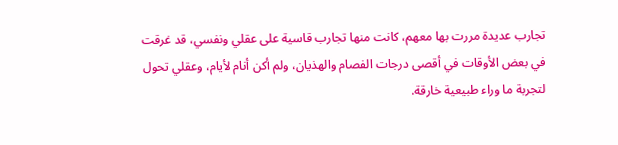تجارب عديدة مررت بها معهم، كانت منها تجارب قاسية على عقلي ونفسي، قد غرقت في بعض الأوقات في أقصى درجات الفصام والهذيان، ولم أكن أنام لأيام، وعقلي تحول لتجربة ما وراء طبيعية خارقة.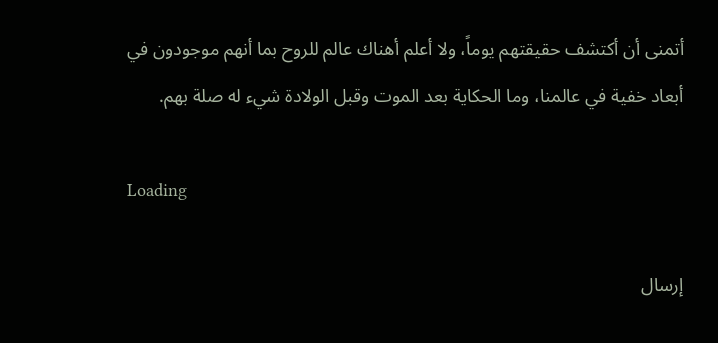أتمنى أن أكتشف حقيقتهم يوماً، ولا أعلم أهناك عالم للروح بما أنهم موجودون في أبعاد خفية في عالمنا، وما الحكاية بعد الموت وقبل الولادة شيء له صلة بهم.

Loading

إرسال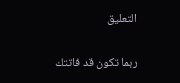التعليق

ربما تكون قد فاتتك